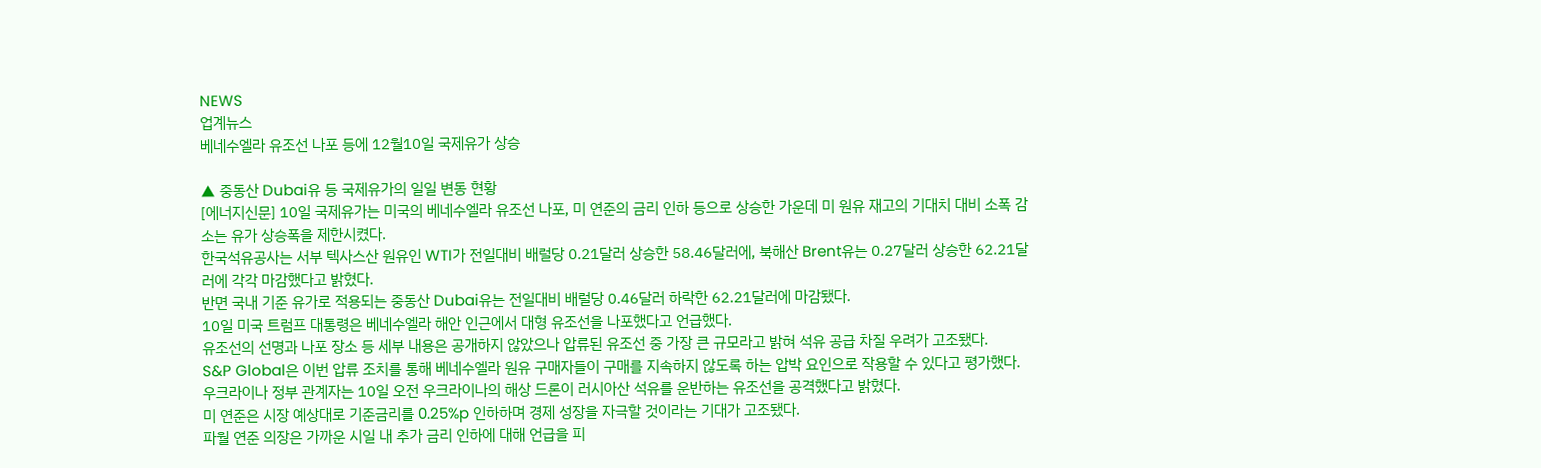NEWS
업계뉴스
베네수엘라 유조선 나포 등에 12월10일 국제유가 상승

▲ 중동산 Dubai유 등 국제유가의 일일 변동 현황
[에너지신문] 10일 국제유가는 미국의 베네수엘라 유조선 나포, 미 연준의 금리 인하 등으로 상승한 가운데 미 원유 재고의 기대치 대비 소폭 감소는 유가 상승폭을 제한시켰다.
한국석유공사는 서부 텍사스산 원유인 WTI가 전일대비 배럴당 0.21달러 상승한 58.46달러에, 북해산 Brent유는 0.27달러 상승한 62.21달러에 각각 마감했다고 밝혔다.
반면 국내 기준 유가로 적용되는 중동산 Dubai유는 전일대비 배럴당 0.46달러 하락한 62.21달러에 마감됐다.
10일 미국 트럼프 대통령은 베네수엘라 해안 인근에서 대형 유조선을 나포했다고 언급했다.
유조선의 선명과 나포 장소 등 세부 내용은 공개하지 않았으나 압류된 유조선 중 가장 큰 규모라고 밝혀 석유 공급 차질 우려가 고조됐다.
S&P Global은 이번 압류 조치를 통해 베네수엘라 원유 구매자들이 구매를 지속하지 않도록 하는 압박 요인으로 작용할 수 있다고 평가했다.
우크라이나 정부 관계자는 10일 오전 우크라이나의 해상 드론이 러시아산 석유를 운반하는 유조선을 공격했다고 밝혔다.
미 연준은 시장 예상대로 기준금리를 0.25%p 인하하며 경제 성장을 자극할 것이라는 기대가 고조됐다.
파월 연준 의장은 가까운 시일 내 추가 금리 인하에 대해 언급을 피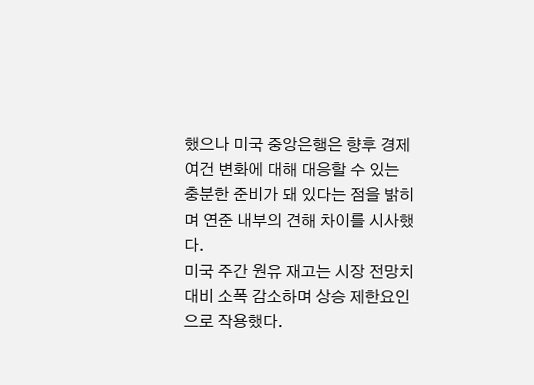했으나 미국 중앙은행은 향후 경제 여건 변화에 대해 대응할 수 있는 충분한 준비가 돼 있다는 점을 밝히며 연준 내부의 견해 차이를 시사했다.
미국 주간 원유 재고는 시장 전망치 대비 소폭 감소하며 상승 제한요인으로 작용했다.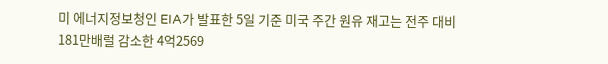미 에너지정보청인 EIA가 발표한 5일 기준 미국 주간 원유 재고는 전주 대비 181만배럴 감소한 4억2569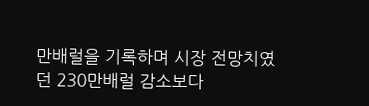만배럴을 기록하며 시장 전망치였던 230만배럴 감소보다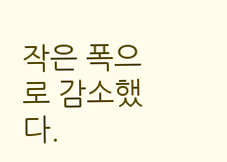작은 폭으로 감소했다.